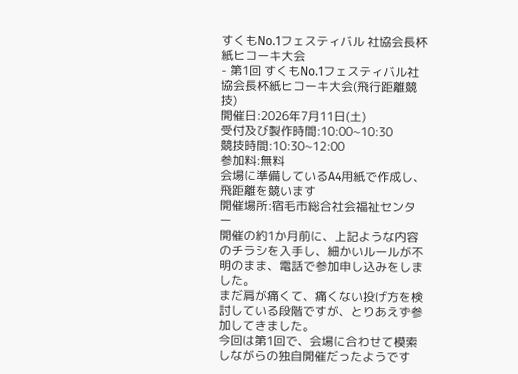すくもNo.1フェスティバル 社協会長杯 紙ヒコーキ大会
- 第1回 すくもNo.1フェスティバル社協会長杯紙ヒコーキ大会(飛行距離競技)
開催日:2026年7月11日(土)
受付及び製作時間:10:00~10:30
競技時間:10:30~12:00
参加料:無料
会場に準備しているA4用紙で作成し、飛距離を競います
開催場所:宿毛市総合社会福祉センター
開催の約1か月前に、上記ような内容のチラシを入手し、細かいルールが不明のまま、電話で参加申し込みをしました。
まだ肩が痛くて、痛くない投げ方を検討している段階ですが、とりあえず参加してきました。
今回は第1回で、会場に合わせて模索しながらの独自開催だったようです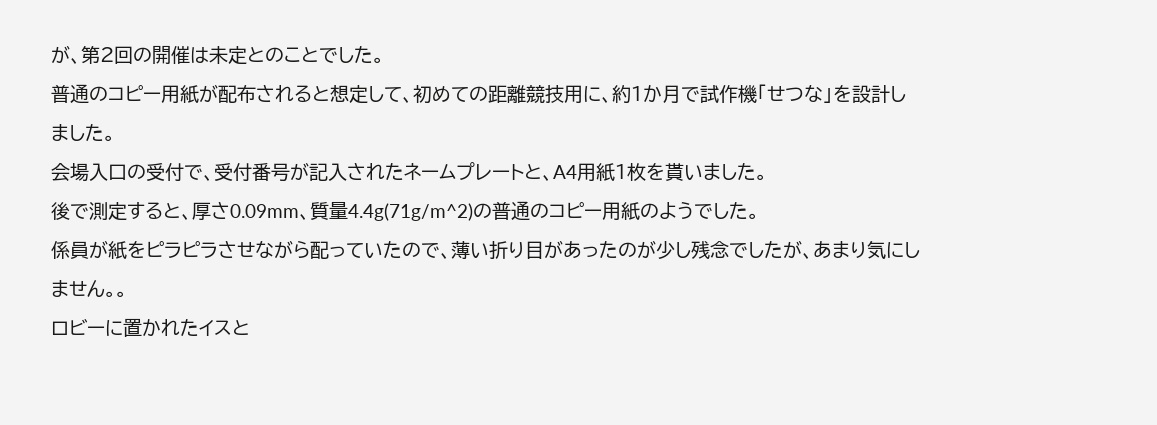が、第2回の開催は未定とのことでした。
普通のコピー用紙が配布されると想定して、初めての距離競技用に、約1か月で試作機「せつな」を設計しました。
会場入口の受付で、受付番号が記入されたネームプレートと、A4用紙1枚を貰いました。
後で測定すると、厚さ0.09mm、質量4.4g(71g/m^2)の普通のコピー用紙のようでした。
係員が紙をピラピラさせながら配っていたので、薄い折り目があったのが少し残念でしたが、あまり気にしません。。
ロビーに置かれたイスと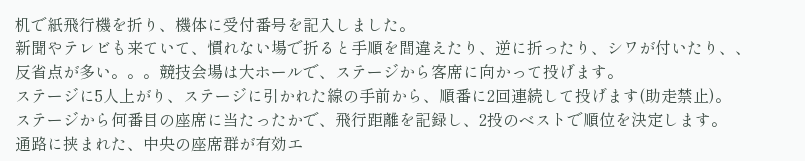机で紙飛行機を折り、機体に受付番号を記入しました。
新聞やテレビも来ていて、慣れない場で折ると手順を間違えたり、逆に折ったり、シワが付いたり、、反省点が多い。。。競技会場は大ホールで、ステージから客席に向かって投げます。
ステージに5人上がり、ステージに引かれた線の手前から、順番に2回連続して投げます(助走禁止)。
ステージから何番目の座席に当たったかで、飛行距離を記録し、2投のベストで順位を決定します。
通路に挟まれた、中央の座席群が有効エ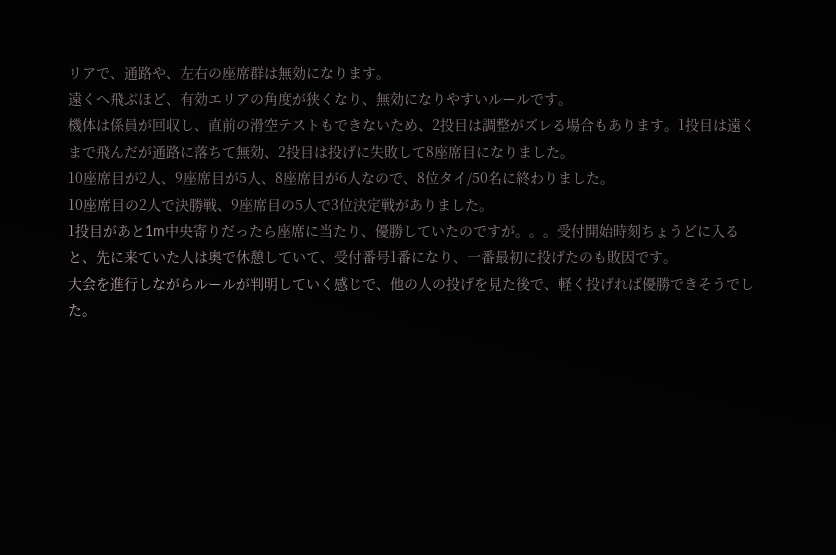リアで、通路や、左右の座席群は無効になります。
遠くへ飛ぶほど、有効エリアの角度が狭くなり、無効になりやすいルールです。
機体は係員が回収し、直前の滑空テストもできないため、2投目は調整がズレる場合もあります。1投目は遠くまで飛んだが通路に落ちて無効、2投目は投げに失敗して8座席目になりました。
10座席目が2人、9座席目が5人、8座席目が6人なので、8位タイ/50名に終わりました。
10座席目の2人で決勝戦、9座席目の5人で3位決定戦がありました。
1投目があと1m中央寄りだったら座席に当たり、優勝していたのですが。。。受付開始時刻ちょうどに入ると、先に来ていた人は奥で休憩していて、受付番号1番になり、一番最初に投げたのも敗因です。
大会を進行しながらルールが判明していく感じで、他の人の投げを見た後で、軽く投げれば優勝できそうでした。